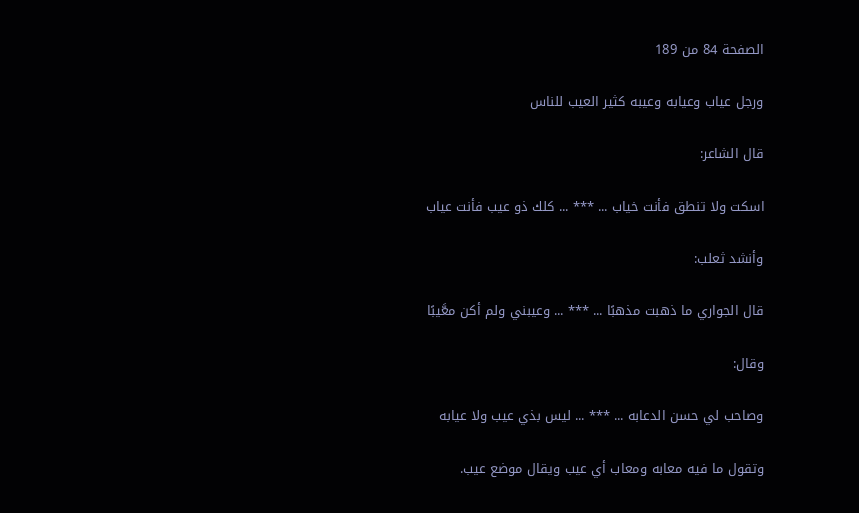الصفحة 84 من 189

ورجل عياب وعيابه وعيبه كثير العيب للناس

قال الشاعر:

اسكت ولا تنطق فأنت خياب ... *** ... كلك ذو عيب فأنت عياب

وأنشد ثعلب:

قال الجواري ما ذهبت مذهبًا ... *** ... وعيبني ولم أكن معَّيبًا

وقال:

وصاحب لي حسن الدعابه ... *** ... ليس بذي عيب ولا عيابه

وتقول ما فيه معابه ومعاب أي عيب ويقال موضع عيب.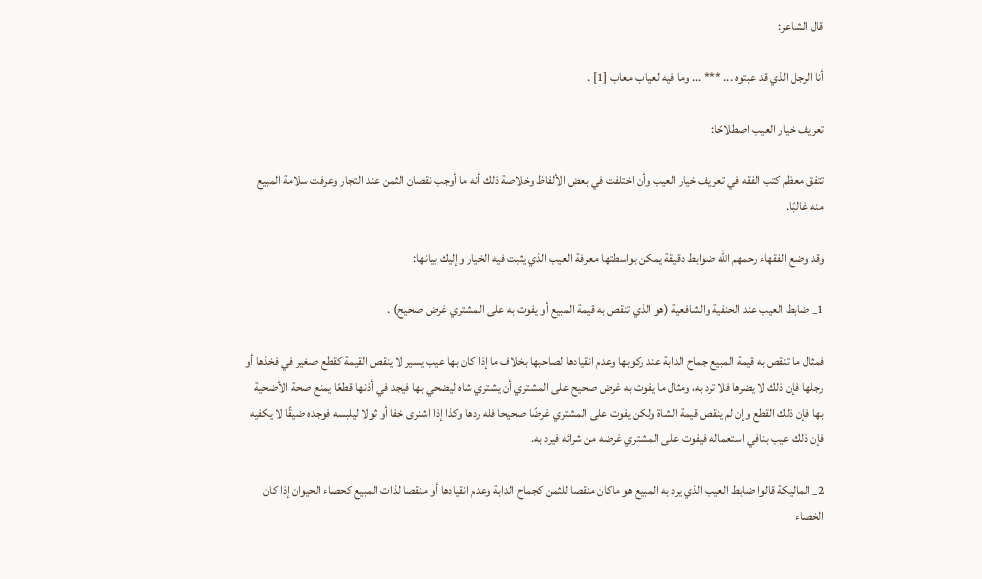قال الشاعر:

أنا الرجل الذي قد عبتوه ... *** ... وما فيه لعياب معاب [1] .

تعريف خيار العيب اصطلاحًا:

تتفق معظم كتب الفقه في تعريف خيار العيب وأن اختلفت في بعض الألفاظ وخلاصة ذلك أنه ما أوجب نقصان الثمن عند التجار وعرفت سلامة المبيع منه غالبًا.

وقد وضع الفقهاء رحمهم الله ضوابط دقيقة يمكن بواسطتها معرفة العيب الذي يثبت فيه الخيار وإليك بيانها:

1_ ضابط العيب عند الحنفية والشافعية (هو الذي تنقص به قيمة المبيع أو يفوت به على المشتري غرض صحيح) .

فمثال ما تنقص به قيمة المبيع جماح الدابة عند ركوبها وعدم انقيادها لصاحبها بخلاف ما إذا كان بها عيب يسير لا ينقص القيمة كقطع صغير في فخذها أو رجلها فإن ذلك لا يضرها فلا ترد به، ومثال ما يفوت به غرض صحيح على المشتري أن يشتري شاه ليضحي بها فيجد في أذنها قطعًا يمنع صحة الأضحية بها فإن ذلك القطع وإن لم ينقص قيمة الشاة ولكن يفوت على المشتري غرضًا صحيحا فله ردها وكذا إذا اشنرى خفا أو ثولا ليلبسه فوجده ضيقًا لا يكفيه فإن ذلك عيب بنافي استعماله فيفوت على المشتري غرضه من شرائه فيرد به.

2_ الماليكة قالوا ضابط العيب الذي يرد به المبيع هو ماكان منقصا للثمن كجماح الدابة وعدم انقيادها أو منقصا لذات المبيع كحصاء الحيوان إذا كان الخصاء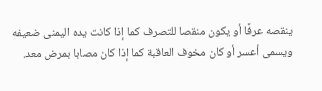ينقصه عرفًا أو يكون منقصا للتصرف كما إذا كانت يده اليمنى ضعيفه ويسمى أعسر أو كان مخوف العاقبة كما إذا كان مصابا بمرض معد.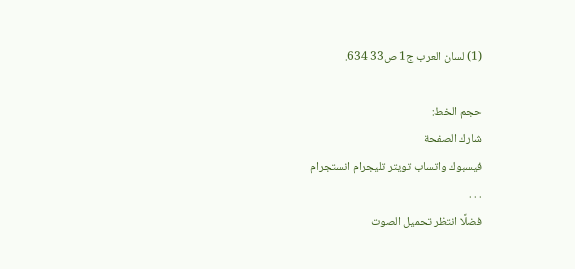(1) لسان العرب ج1 ص33 634.

حجم الخط:
شارك الصفحة
فيسبوك واتساب تويتر تليجرام انستجرام
. . .
فضلًا انتظر تحميل الصوت